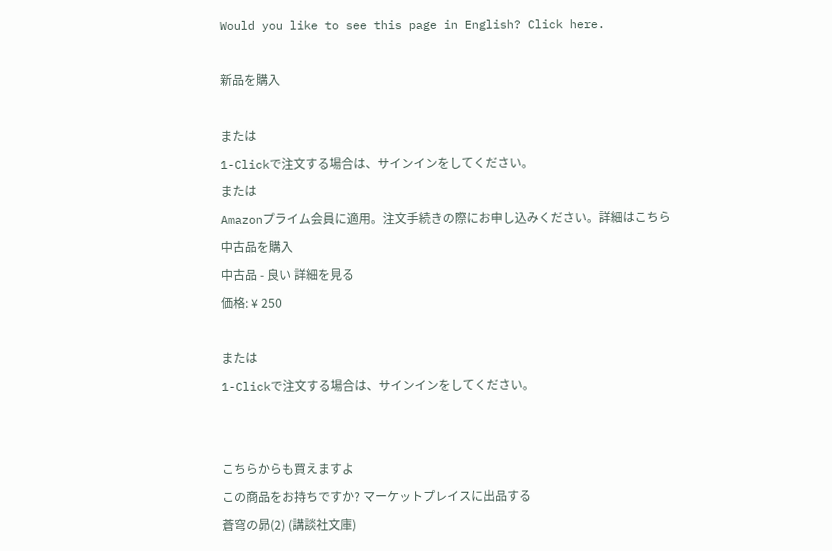Would you like to see this page in English? Click here.

新品を購入

または
1-Clickで注文する場合は、サインインをしてください。
または
Amazonプライム会員に適用。注文手続きの際にお申し込みください。詳細はこちら
中古品を購入
中古品 - 良い 詳細を見る
価格: ¥ 250

または
1-Clickで注文する場合は、サインインをしてください。


こちらからも買えますよ
この商品をお持ちですか? マーケットプレイスに出品する
蒼穹の昴(2) (講談社文庫)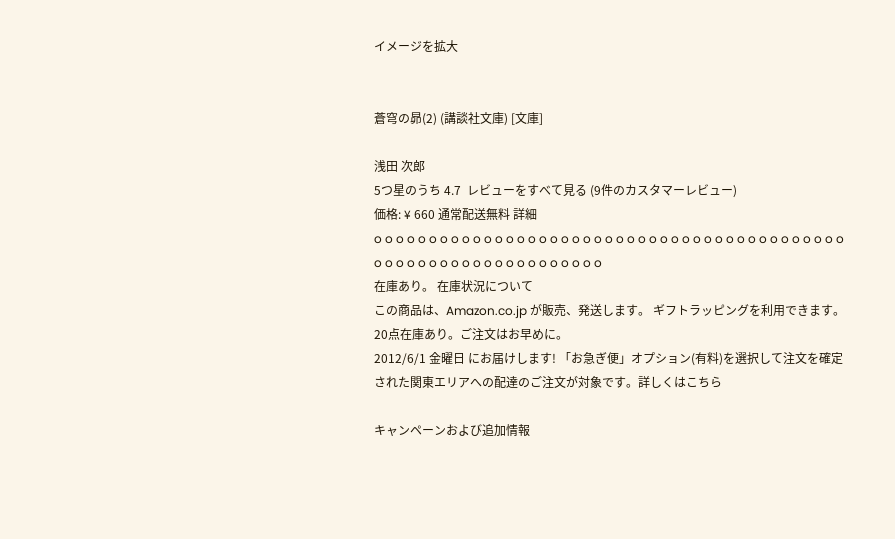イメージを拡大


蒼穹の昴(2) (講談社文庫) [文庫]

浅田 次郎
5つ星のうち 4.7  レビューをすべて見る (9件のカスタマーレビュー)
価格: ¥ 660 通常配送無料 詳細
o o o o o o o o o o o o o o o o o o o o o o o o o o o o o o o o o o o o o o o o o o o o o o o o o o o o o o o o o o o o o o o o
在庫あり。 在庫状況について
この商品は、Amazon.co.jp が販売、発送します。 ギフトラッピングを利用できます。
20点在庫あり。ご注文はお早めに。
2012/6/1 金曜日 にお届けします! 「お急ぎ便」オプション(有料)を選択して注文を確定された関東エリアへの配達のご注文が対象です。詳しくはこちら

キャンペーンおよび追加情報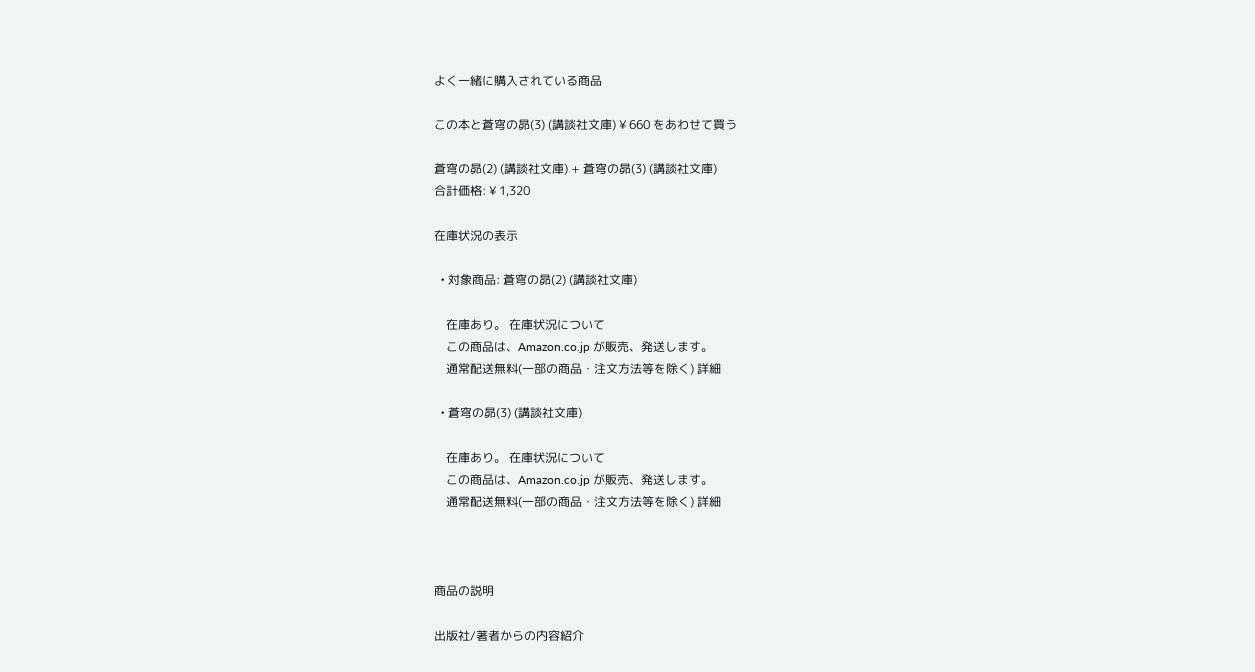よく一緒に購入されている商品

この本と蒼穹の昴(3) (講談社文庫) ¥ 660 をあわせて買う

蒼穹の昴(2) (講談社文庫) + 蒼穹の昴(3) (講談社文庫)
合計価格: ¥ 1,320

在庫状況の表示

  • 対象商品: 蒼穹の昴(2) (講談社文庫)

    在庫あり。 在庫状況について
    この商品は、Amazon.co.jp が販売、発送します。
    通常配送無料(一部の商品・注文方法等を除く) 詳細

  • 蒼穹の昴(3) (講談社文庫)

    在庫あり。 在庫状況について
    この商品は、Amazon.co.jp が販売、発送します。
    通常配送無料(一部の商品・注文方法等を除く) 詳細



商品の説明

出版社/著者からの内容紹介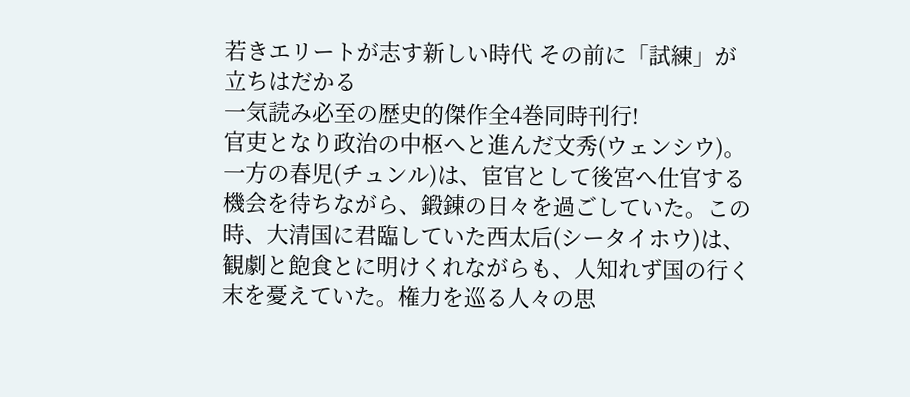若きエリートが志す新しい時代 その前に「試練」が立ちはだかる
一気読み必至の歴史的傑作全4巻同時刊行!
官吏となり政治の中枢へと進んだ文秀(ウェンシウ)。一方の春児(チュンル)は、宦官として後宮へ仕官する機会を待ちながら、鍛錬の日々を過ごしていた。この時、大清国に君臨していた西太后(シータイホウ)は、観劇と飽食とに明けくれながらも、人知れず国の行く末を憂えていた。権力を巡る人々の思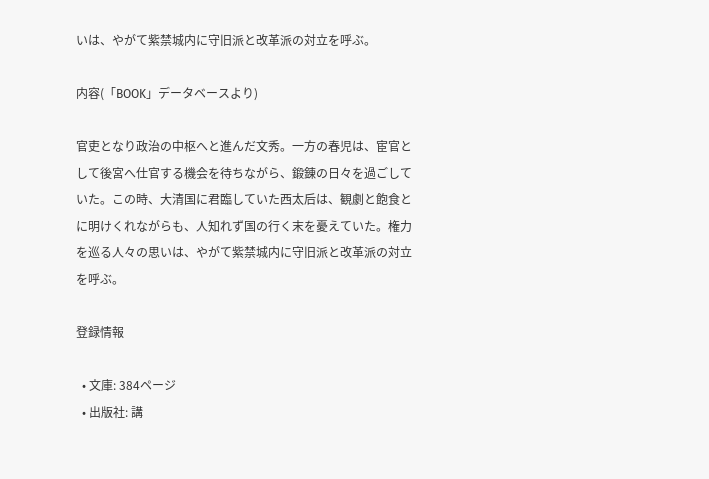いは、やがて紫禁城内に守旧派と改革派の対立を呼ぶ。

内容(「BOOK」データベースより)

官吏となり政治の中枢へと進んだ文秀。一方の春児は、宦官として後宮へ仕官する機会を待ちながら、鍛錬の日々を過ごしていた。この時、大清国に君臨していた西太后は、観劇と飽食とに明けくれながらも、人知れず国の行く末を憂えていた。権力を巡る人々の思いは、やがて紫禁城内に守旧派と改革派の対立を呼ぶ。

登録情報

  • 文庫: 384ページ
  • 出版社: 講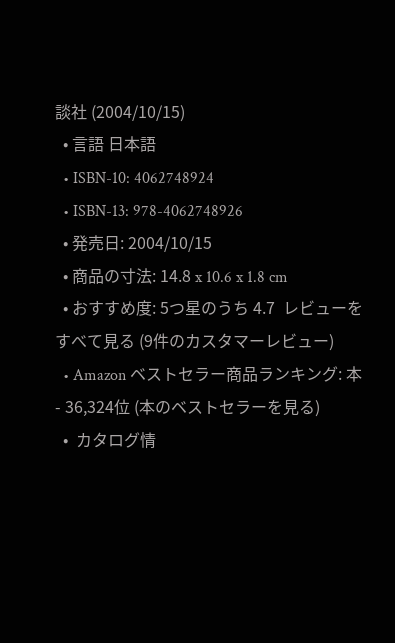談社 (2004/10/15)
  • 言語 日本語
  • ISBN-10: 4062748924
  • ISBN-13: 978-4062748926
  • 発売日: 2004/10/15
  • 商品の寸法: 14.8 x 10.6 x 1.8 cm
  • おすすめ度: 5つ星のうち 4.7  レビューをすべて見る (9件のカスタマーレビュー)
  • Amazon ベストセラー商品ランキング: 本 - 36,324位 (本のベストセラーを見る)
  •  カタログ情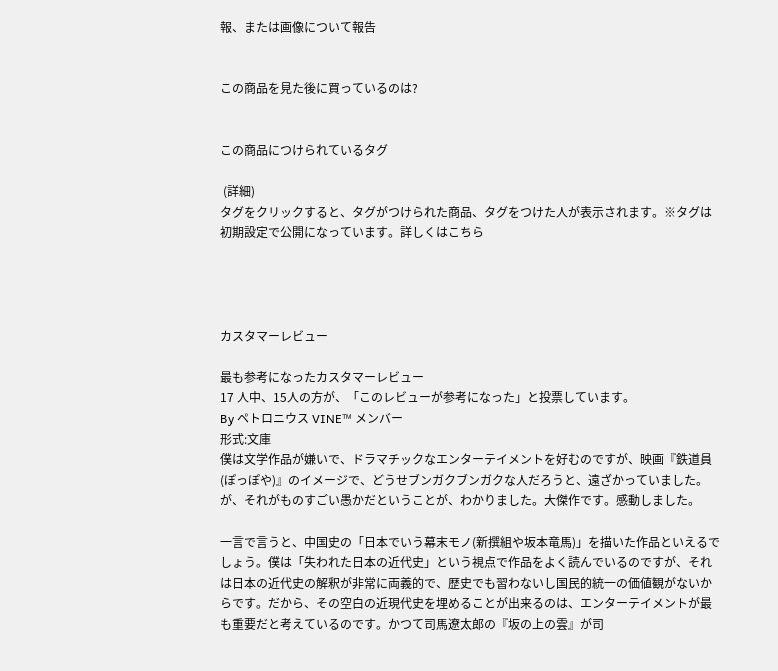報、または画像について報告


この商品を見た後に買っているのは?


この商品につけられているタグ

 (詳細)
タグをクリックすると、タグがつけられた商品、タグをつけた人が表示されます。※タグは初期設定で公開になっています。詳しくはこちら




カスタマーレビュー

最も参考になったカスタマーレビュー
17 人中、15人の方が、「このレビューが参考になった」と投票しています。
By ペトロニウス VINE™ メンバー
形式:文庫
僕は文学作品が嫌いで、ドラマチックなエンターテイメントを好むのですが、映画『鉄道員(ぽっぽや)』のイメージで、どうせブンガクブンガクな人だろうと、遠ざかっていました。が、それがものすごい愚かだということが、わかりました。大傑作です。感動しました。

一言で言うと、中国史の「日本でいう幕末モノ(新撰組や坂本竜馬)」を描いた作品といえるでしょう。僕は「失われた日本の近代史」という視点で作品をよく読んでいるのですが、それは日本の近代史の解釈が非常に両義的で、歴史でも習わないし国民的統一の価値観がないからです。だから、その空白の近現代史を埋めることが出来るのは、エンターテイメントが最も重要だと考えているのです。かつて司馬遼太郎の『坂の上の雲』が司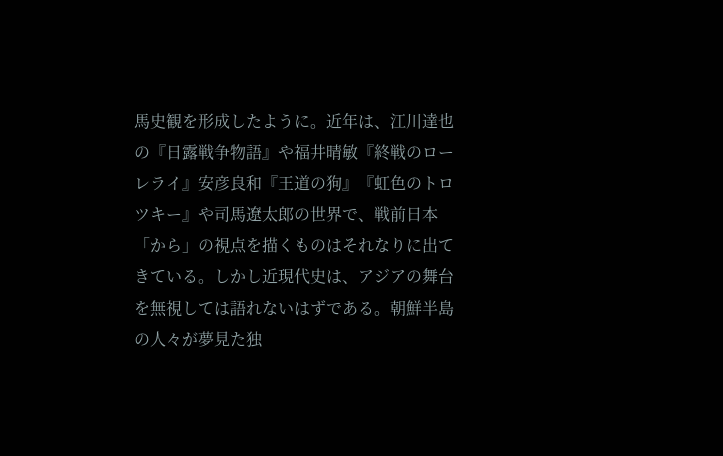馬史観を形成したように。近年は、江川達也の『日露戦争物語』や福井晴敏『終戦のローレライ』安彦良和『王道の狗』『虹色のトロツキー』や司馬遼太郎の世界で、戦前日本「から」の視点を描くものはそれなりに出てきている。しかし近現代史は、アジアの舞台を無視しては語れないはずである。朝鮮半島の人々が夢見た独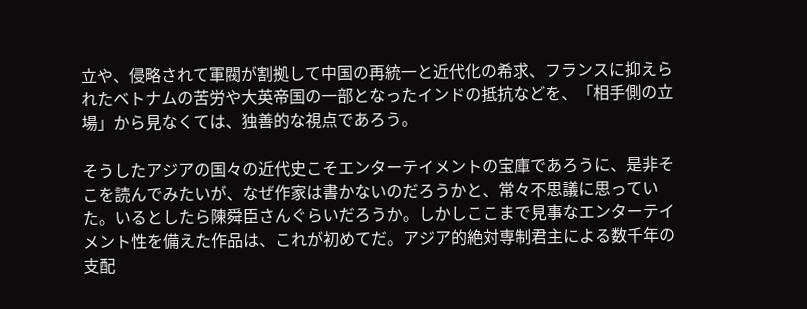立や、侵略されて軍閥が割拠して中国の再統一と近代化の希求、フランスに抑えられたベトナムの苦労や大英帝国の一部となったインドの抵抗などを、「相手側の立場」から見なくては、独善的な視点であろう。

そうしたアジアの国々の近代史こそエンターテイメントの宝庫であろうに、是非そこを読んでみたいが、なぜ作家は書かないのだろうかと、常々不思議に思っていた。いるとしたら陳舜臣さんぐらいだろうか。しかしここまで見事なエンターテイメント性を備えた作品は、これが初めてだ。アジア的絶対専制君主による数千年の支配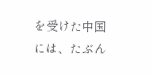を受けた中国には、たぶん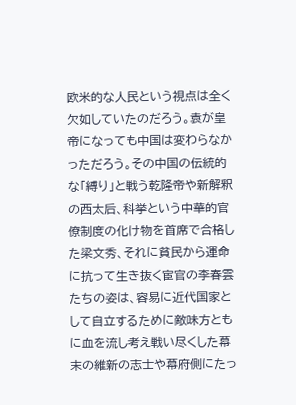欧米的な人民という視点は全く欠如していたのだろう。袁が皇帝になっても中国は変わらなかっただろう。その中国の伝統的な「縛り」と戦う乾隆帝や新解釈の西太后、科挙という中華的官僚制度の化け物を首席で合格した梁文秀、それに貧民から運命に抗って生き抜く宦官の李春雲たちの姿は、容易に近代国家として自立するために敵味方ともに血を流し考え戦い尽くした幕末の維新の志士や幕府側にたっ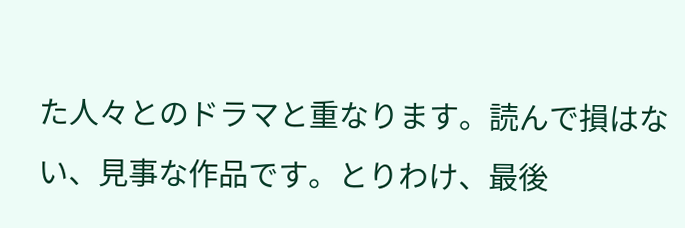た人々とのドラマと重なります。読んで損はない、見事な作品です。とりわけ、最後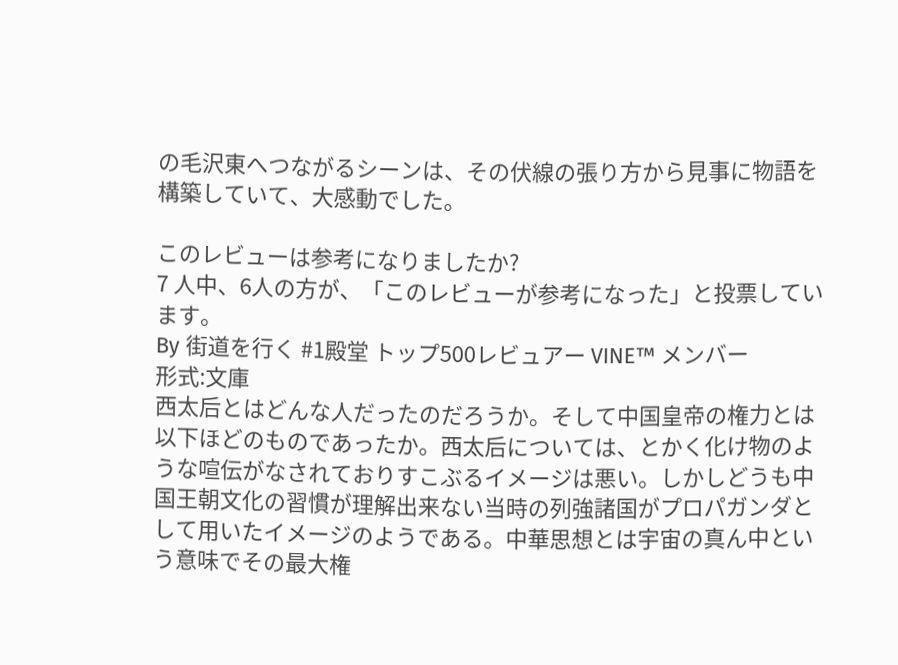の毛沢東へつながるシーンは、その伏線の張り方から見事に物語を構築していて、大感動でした。

このレビューは参考になりましたか?
7 人中、6人の方が、「このレビューが参考になった」と投票しています。
By 街道を行く #1殿堂 トップ500レビュアー VINE™ メンバー
形式:文庫
西太后とはどんな人だったのだろうか。そして中国皇帝の権力とは以下ほどのものであったか。西太后については、とかく化け物のような喧伝がなされておりすこぶるイメージは悪い。しかしどうも中国王朝文化の習慣が理解出来ない当時の列強諸国がプロパガンダとして用いたイメージのようである。中華思想とは宇宙の真ん中という意味でその最大権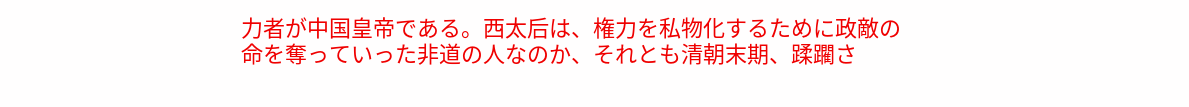力者が中国皇帝である。西太后は、権力を私物化するために政敵の命を奪っていった非道の人なのか、それとも清朝末期、蹂躙さ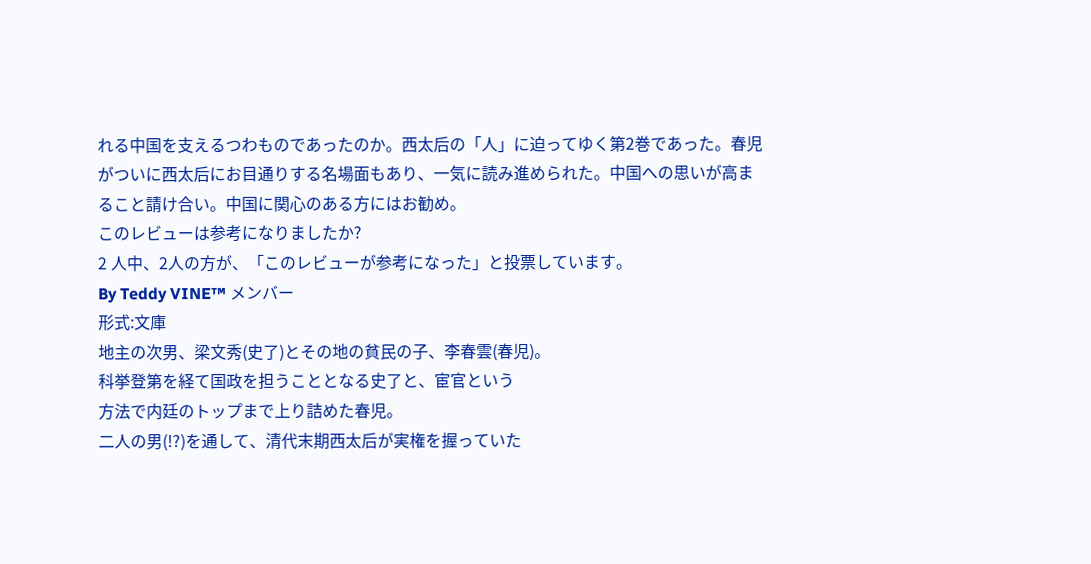れる中国を支えるつわものであったのか。西太后の「人」に迫ってゆく第2巻であった。春児がついに西太后にお目通りする名場面もあり、一気に読み進められた。中国への思いが高まること請け合い。中国に関心のある方にはお勧め。
このレビューは参考になりましたか?
2 人中、2人の方が、「このレビューが参考になった」と投票しています。
By Teddy VINE™ メンバー
形式:文庫
地主の次男、梁文秀(史了)とその地の貧民の子、李春雲(春児)。
科挙登第を経て国政を担うこととなる史了と、宦官という
方法で内廷のトップまで上り詰めた春児。
二人の男(!?)を通して、清代末期西太后が実権を握っていた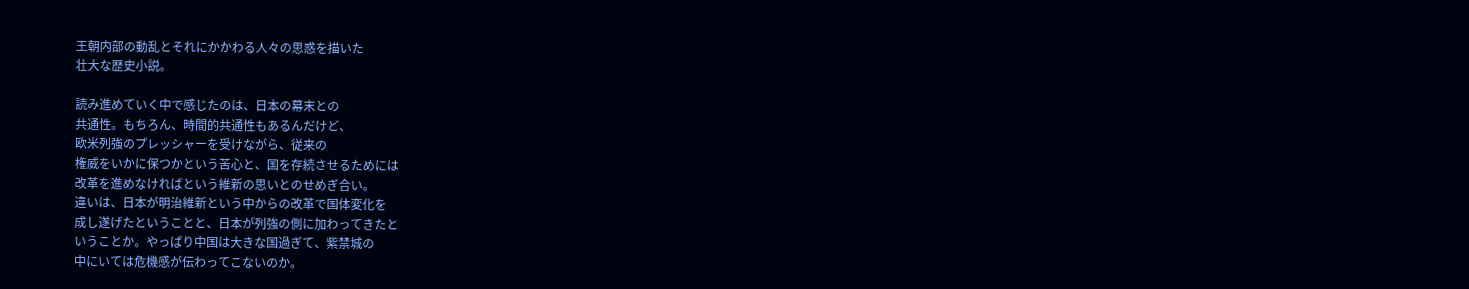王朝内部の動乱とそれにかかわる人々の思惑を描いた
壮大な歴史小説。

読み進めていく中で感じたのは、日本の幕末との
共通性。もちろん、時間的共通性もあるんだけど、
欧米列強のプレッシャーを受けながら、従来の
権威をいかに保つかという苦心と、国を存続させるためには
改革を進めなければという維新の思いとのせめぎ合い。
違いは、日本が明治維新という中からの改革で国体変化を
成し遂げたということと、日本が列強の側に加わってきたと
いうことか。やっぱり中国は大きな国過ぎて、紫禁城の
中にいては危機感が伝わってこないのか。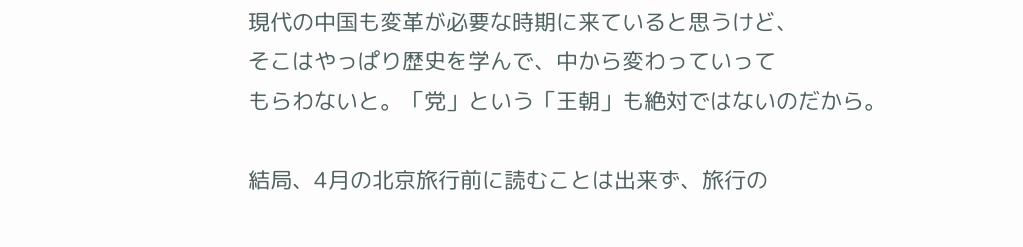現代の中国も変革が必要な時期に来ていると思うけど、
そこはやっぱり歴史を学んで、中から変わっていって
もらわないと。「党」という「王朝」も絶対ではないのだから。

結局、4月の北京旅行前に読むことは出来ず、旅行の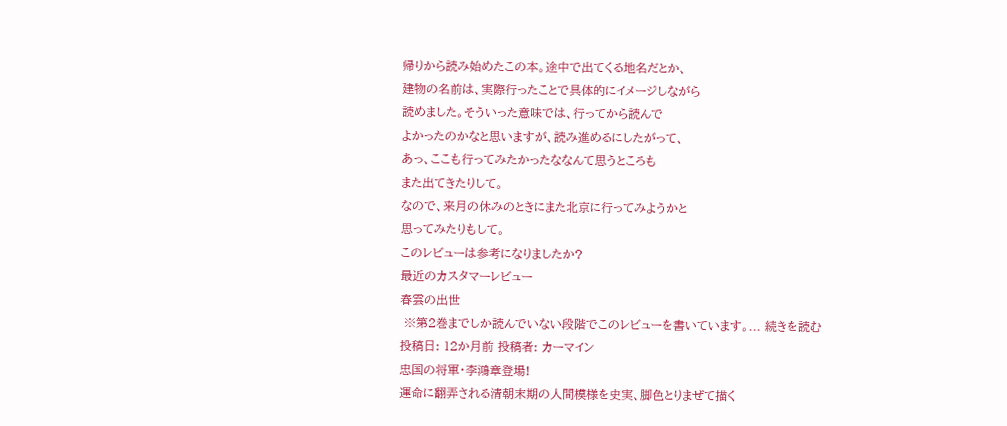帰りから読み始めたこの本。途中で出てくる地名だとか、
建物の名前は、実際行ったことで具体的にイメージしながら
読めました。そういった意味では、行ってから読んで
よかったのかなと思いますが、読み進めるにしたがって、
あっ、ここも行ってみたかったななんて思うところも
また出てきたりして。
なので、来月の休みのときにまた北京に行ってみようかと
思ってみたりもして。
このレビューは参考になりましたか?
最近のカスタマーレビュー
春雲の出世
 ※第2巻までしか読んでいない段階でこのレビューを書いています。... 続きを読む
投稿日: 12か月前 投稿者: カーマイン
忠国の将軍・李鴻章登場!
運命に翻弄される清朝末期の人間模様を史実、脚色とりまぜて描く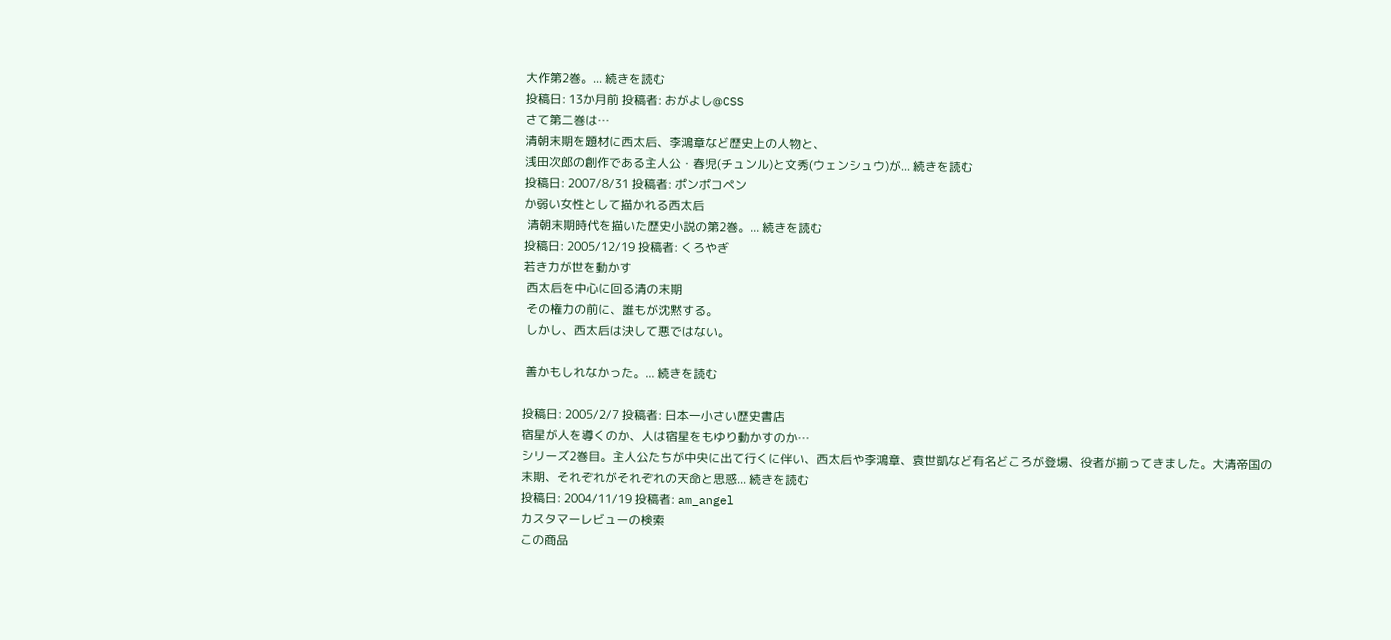大作第2巻。... 続きを読む
投稿日: 13か月前 投稿者: おがよし@CSS
さて第二巻は…
清朝末期を題材に西太后、李鴻章など歴史上の人物と、
浅田次郎の創作である主人公・春児(チュンル)と文秀(ウェンシュウ)が... 続きを読む
投稿日: 2007/8/31 投稿者: ポンポコペン
か弱い女性として描かれる西太后
 清朝末期時代を描いた歴史小説の第2巻。... 続きを読む
投稿日: 2005/12/19 投稿者: くろやぎ
若き力が世を動かす
 西太后を中心に回る清の末期
 その権力の前に、誰もが沈黙する。
 しかし、西太后は決して悪ではない。

 善かもしれなかった。... 続きを読む

投稿日: 2005/2/7 投稿者: 日本一小さい歴史書店
宿星が人を導くのか、人は宿星をもゆり動かすのか…
シリーズ2巻目。主人公たちが中央に出て行くに伴い、西太后や李鴻章、袁世凱など有名どころが登場、役者が揃ってきました。大清帝国の末期、それぞれがそれぞれの天命と思惑... 続きを読む
投稿日: 2004/11/19 投稿者: am_angel
カスタマーレビューの検索
この商品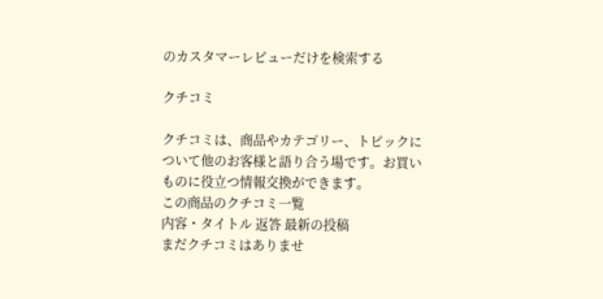のカスタマーレビューだけを検索する

クチコミ

クチコミは、商品やカテゴリー、トピックについて他のお客様と語り合う場です。お買いものに役立つ情報交換ができます。
この商品のクチコミ一覧
内容・タイトル 返答 最新の投稿
まだクチコミはありませ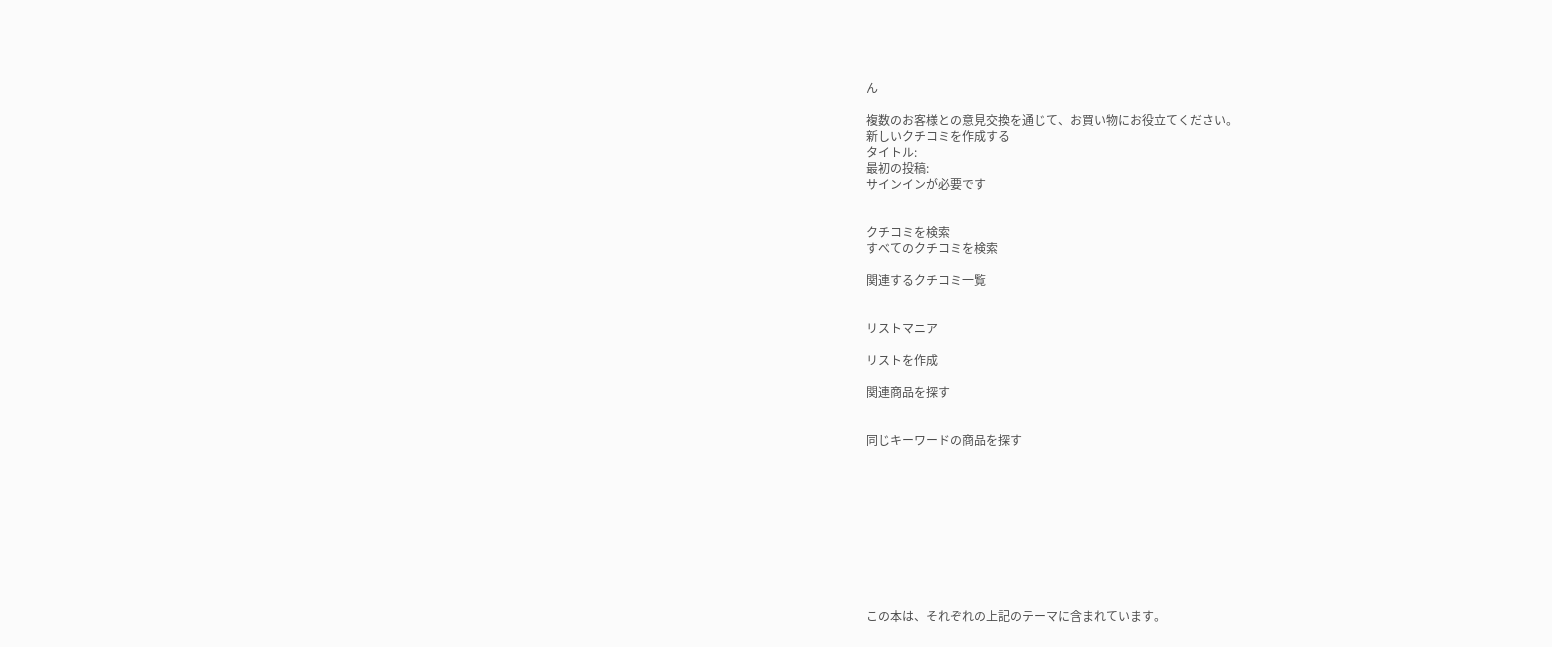ん

複数のお客様との意見交換を通じて、お買い物にお役立てください。
新しいクチコミを作成する
タイトル:
最初の投稿:
サインインが必要です


クチコミを検索
すべてのクチコミを検索

関連するクチコミ一覧


リストマニア

リストを作成

関連商品を探す


同じキーワードの商品を探す










この本は、それぞれの上記のテーマに含まれています。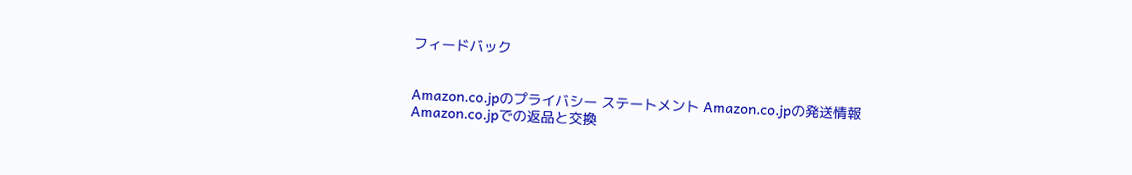フィードバック


Amazon.co.jpのプライバシー ステートメント Amazon.co.jpの発送情報 Amazon.co.jpでの返品と交換